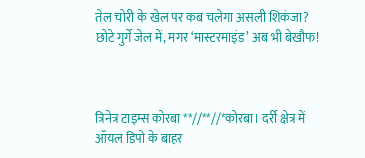तेल चोरी के खेल पर कब चलेगा असली शिकंजा? छोटे गुर्गे जेल में, मगर ‘मास्टरमाइंड’ अब भी बेखौफ!



त्रिनेत्र टाइम्स कोरबा **//**//*कोरबा। दर्री क्षेत्र में ऑयल डिपो के बाहर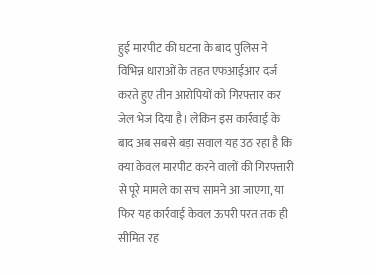हुई मारपीट की घटना के बाद पुलिस ने विभिन्न धाराओं के तहत एफआईआर दर्ज करते हुए तीन आरोपियों को गिरफ्तार कर जेल भेज दिया है। लेकिन इस कार्रवाई के बाद अब सबसे बड़ा सवाल यह उठ रहा है कि क्या केवल मारपीट करने वालों की गिरफ्तारी से पूरे मामले का सच सामने आ जाएगा, या फिर यह कार्रवाई केवल ऊपरी परत तक ही सीमित रह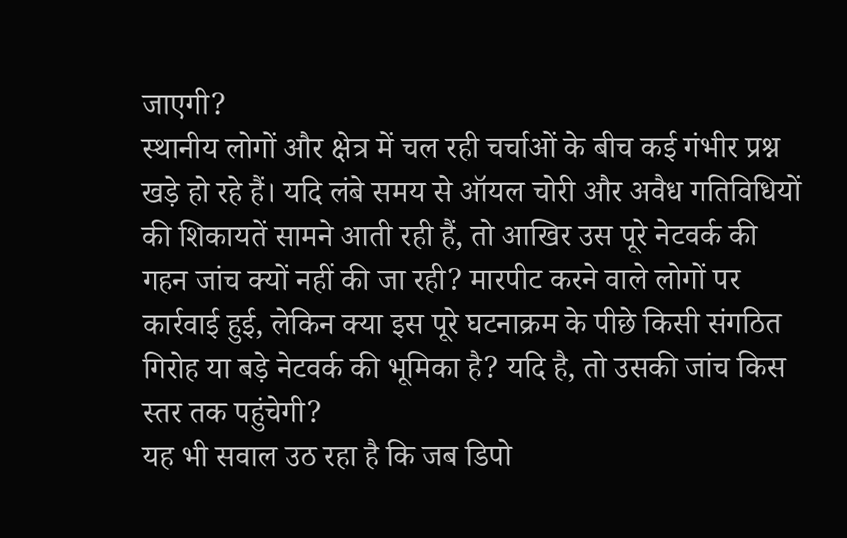जाएगी?
स्थानीय लोगों और क्षेत्र में चल रही चर्चाओं के बीच कई गंभीर प्रश्न खड़े हो रहे हैं। यदि लंबे समय से ऑयल चोरी और अवैध गतिविधियों की शिकायतें सामने आती रही हैं, तो आखिर उस पूरे नेटवर्क की गहन जांच क्यों नहीं की जा रही? मारपीट करने वाले लोगों पर कार्रवाई हुई, लेकिन क्या इस पूरे घटनाक्रम के पीछे किसी संगठित गिरोह या बड़े नेटवर्क की भूमिका है? यदि है, तो उसकी जांच किस स्तर तक पहुंचेगी?
यह भी सवाल उठ रहा है कि जब डिपो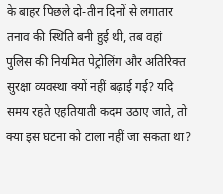के बाहर पिछले दो-तीन दिनों से लगातार तनाव की स्थिति बनी हुई थी, तब वहां पुलिस की नियमित पेट्रोलिंग और अतिरिक्त सुरक्षा व्यवस्था क्यों नहीं बढ़ाई गई? यदि समय रहते एहतियाती कदम उठाए जाते, तो क्या इस घटना को टाला नहीं जा सकता था?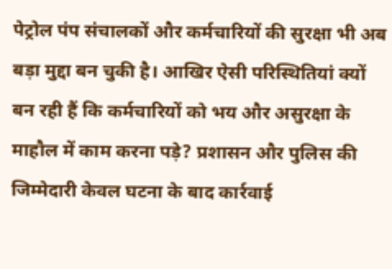पेट्रोल पंप संचालकों और कर्मचारियों की सुरक्षा भी अब बड़ा मुद्दा बन चुकी है। आखिर ऐसी परिस्थितियां क्यों बन रही हैं कि कर्मचारियों को भय और असुरक्षा के माहौल में काम करना पड़े? प्रशासन और पुलिस की जिम्मेदारी केवल घटना के बाद कार्रवाई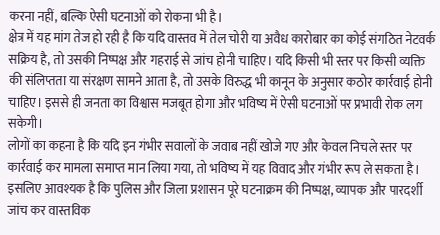करना नहीं, बल्कि ऐसी घटनाओं को रोकना भी है।
क्षेत्र में यह मांग तेज हो रही है कि यदि वास्तव में तेल चोरी या अवैध कारोबार का कोई संगठित नेटवर्क सक्रिय है, तो उसकी निष्पक्ष और गहराई से जांच होनी चाहिए। यदि किसी भी स्तर पर किसी व्यक्ति की संलिप्तता या संरक्षण सामने आता है, तो उसके विरुद्ध भी कानून के अनुसार कठोर कार्रवाई होनी चाहिए। इससे ही जनता का विश्वास मजबूत होगा और भविष्य में ऐसी घटनाओं पर प्रभावी रोक लग सकेगी।
लोगों का कहना है कि यदि इन गंभीर सवालों के जवाब नहीं खोजे गए और केवल निचले स्तर पर कार्रवाई कर मामला समाप्त मान लिया गया, तो भविष्य में यह विवाद और गंभीर रूप ले सकता है। इसलिए आवश्यक है कि पुलिस और जिला प्रशासन पूरे घटनाक्रम की निष्पक्ष, व्यापक और पारदर्शी जांच कर वास्तविक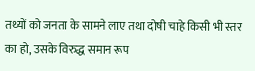तथ्यों को जनता के सामने लाए तथा दोषी चाहे किसी भी स्तर का हो, उसके विरुद्ध समान रूप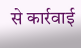से कार्रवाई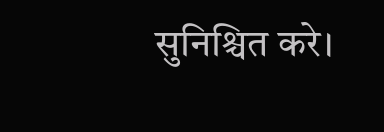सुनिश्चित करे।